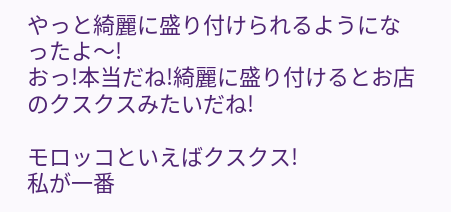やっと綺麗に盛り付けられるようになったよ〜!
おっ!本当だね!綺麗に盛り付けるとお店のクスクスみたいだね!

モロッコといえばクスクス!
私が一番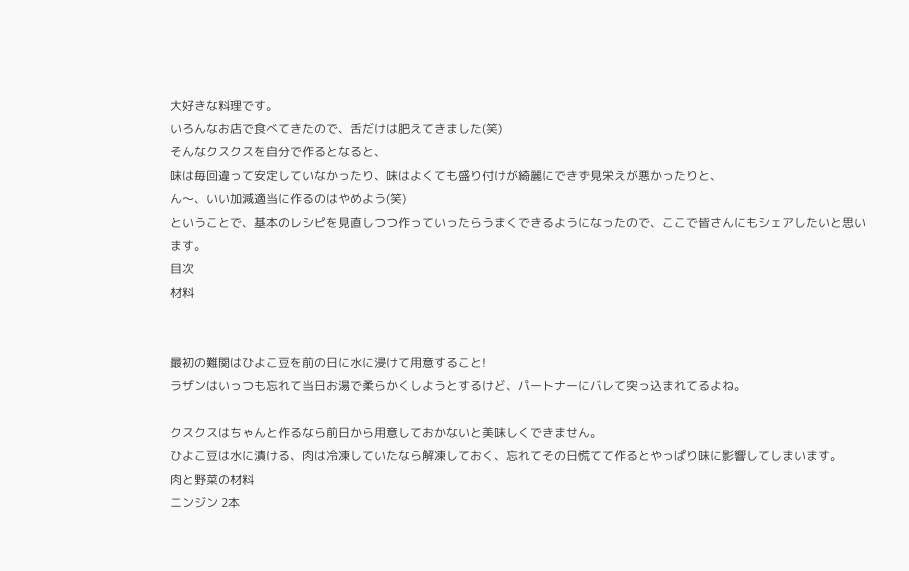大好きな料理です。
いろんなお店で食べてきたので、舌だけは肥えてきました(笑)
そんなクスクスを自分で作るとなると、
味は毎回違って安定していなかったり、味はよくても盛り付けが綺麗にできず見栄えが悪かったりと、
ん〜、いい加減適当に作るのはやめよう(笑)
ということで、基本のレシピを見直しつつ作っていったらうまくできるようになったので、ここで皆さんにもシェアしたいと思います。
目次
材料


最初の難関はひよこ豆を前の日に水に浸けて用意すること!
ラザンはいっつも忘れて当日お湯で柔らかくしようとするけど、パートナーにバレて突っ込まれてるよね。

クスクスはちゃんと作るなら前日から用意しておかないと美味しくできません。
ひよこ豆は水に漬ける、肉は冷凍していたなら解凍しておく、忘れてその日慌てて作るとやっぱり味に影響してしまいます。
肉と野菜の材料
ニンジン 2本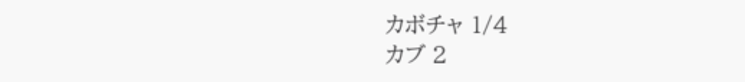カボチャ 1/4
カブ 2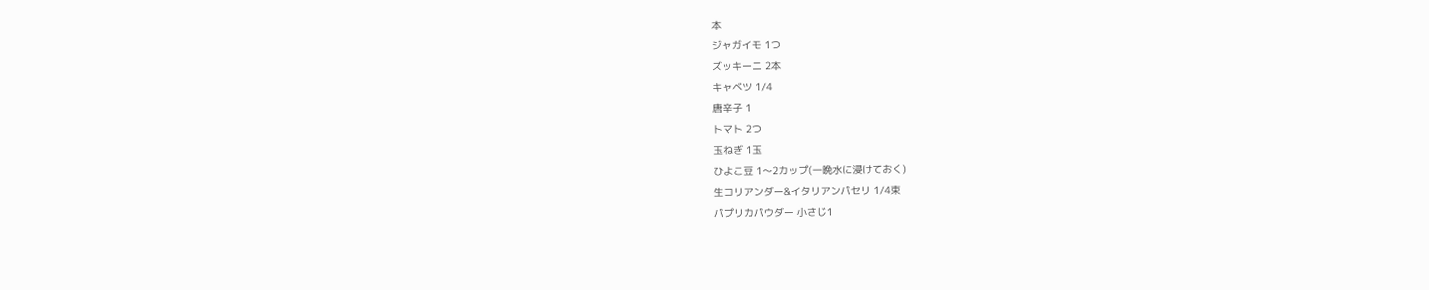本
ジャガイモ 1つ
ズッキーニ 2本
キャベツ 1/4
唐辛子 1
トマト 2つ
玉ねぎ 1玉
ひよこ豆 1〜2カップ(一晩水に浸けておく)
生コリアンダー&イタリアンパセリ 1/4束
パプリカパウダー 小さじ1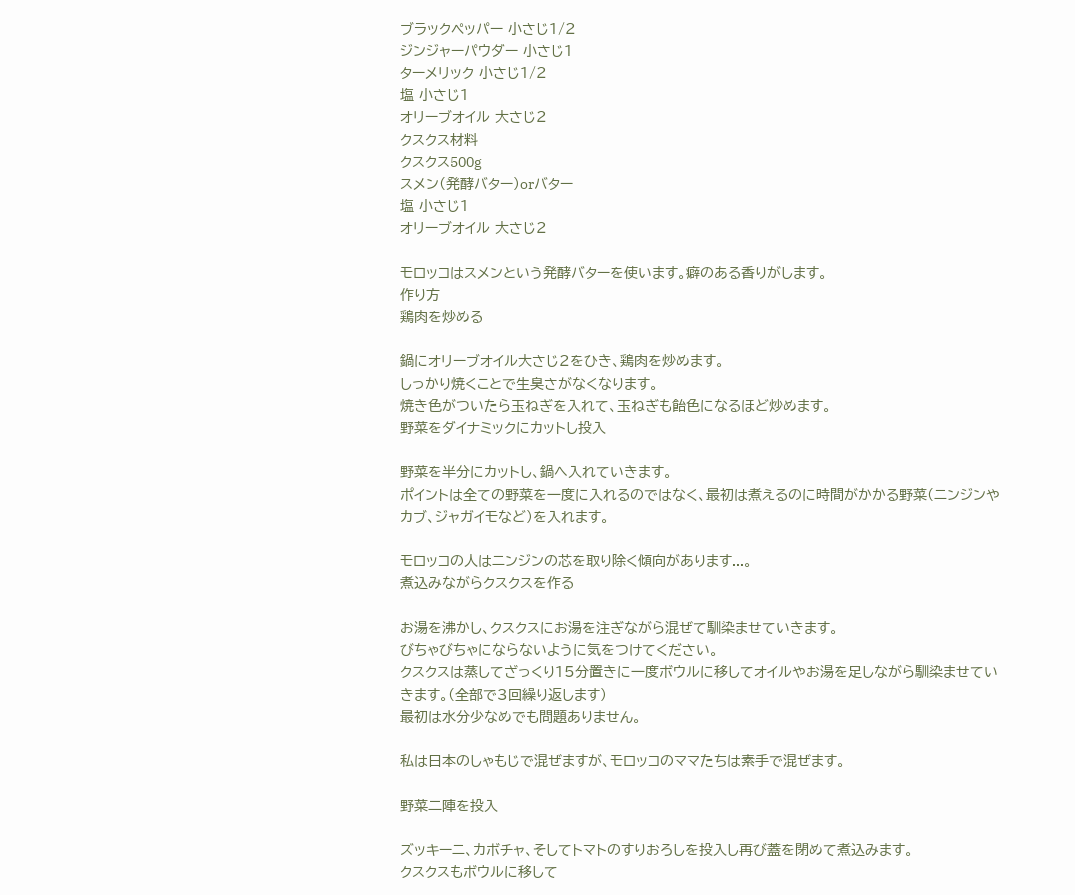ブラックペッパー 小さじ1/2
ジンジャーパウダー 小さじ1
ターメリック 小さじ1/2
塩 小さじ1
オリーブオイル 大さじ2
クスクス材料
クスクス500g
スメン(発酵バター)orバター
塩 小さじ1
オリーブオイル 大さじ2

モロッコはスメンという発酵バターを使います。癖のある香りがします。
作り方
鶏肉を炒める

鍋にオリーブオイル大さじ2をひき、鶏肉を炒めます。
しっかり焼くことで生臭さがなくなります。
焼き色がついたら玉ねぎを入れて、玉ねぎも飴色になるほど炒めます。
野菜をダイナミックにカットし投入

野菜を半分にカットし、鍋へ入れていきます。
ポイントは全ての野菜を一度に入れるのではなく、最初は煮えるのに時間がかかる野菜(ニンジンやカブ、ジャガイモなど)を入れます。

モロッコの人はニンジンの芯を取り除く傾向があります...。
煮込みながらクスクスを作る

お湯を沸かし、クスクスにお湯を注ぎながら混ぜて馴染ませていきます。
びちゃびちゃにならないように気をつけてください。
クスクスは蒸してざっくり15分置きに一度ボウルに移してオイルやお湯を足しながら馴染ませていきます。(全部で3回繰り返します)
最初は水分少なめでも問題ありません。

私は日本のしゃもじで混ぜますが、モロッコのママたちは素手で混ぜます。

野菜二陣を投入

ズッキーニ、カボチャ、そしてトマトのすりおろしを投入し再び蓋を閉めて煮込みます。
クスクスもボウルに移して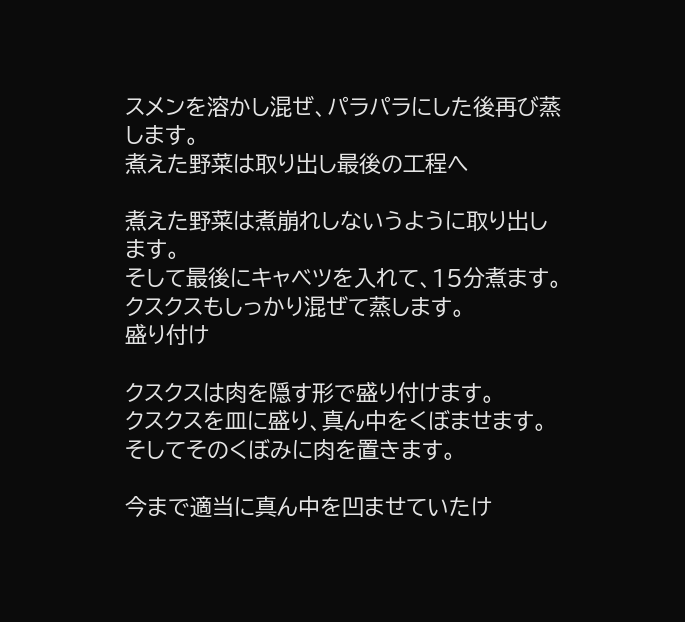スメンを溶かし混ぜ、パラパラにした後再び蒸します。
煮えた野菜は取り出し最後の工程へ

煮えた野菜は煮崩れしないうように取り出します。
そして最後にキャベツを入れて、15分煮ます。
クスクスもしっかり混ぜて蒸します。
盛り付け

クスクスは肉を隠す形で盛り付けます。
クスクスを皿に盛り、真ん中をくぼませます。
そしてそのくぼみに肉を置きます。

今まで適当に真ん中を凹ませていたけ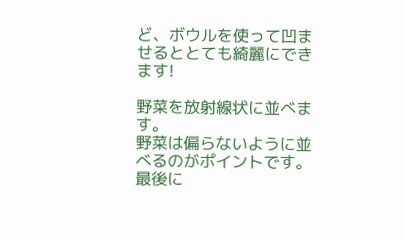ど、ボウルを使って凹ませるととても綺麗にできます!

野菜を放射線状に並べます。
野菜は偏らないように並べるのがポイントです。
最後に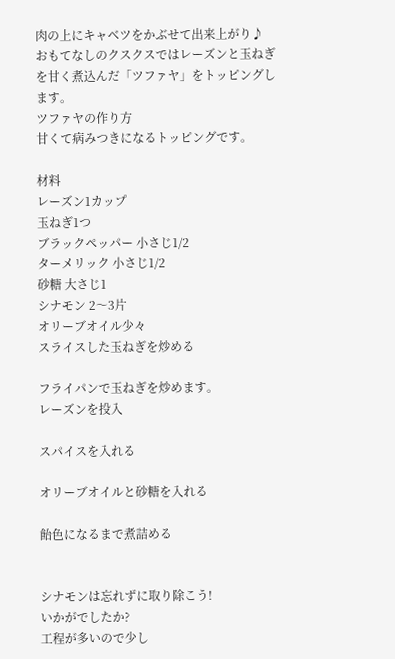肉の上にキャベツをかぶせて出来上がり♪
おもてなしのクスクスではレーズンと玉ねぎを甘く煮込んだ「ツファヤ」をトッピングします。
ツファヤの作り方
甘くて病みつきになるトッピングです。

材料
レーズン1カップ
玉ねぎ1つ
ブラックペッパー 小さじ1/2
ターメリック 小さじ1/2
砂糖 大さじ1
シナモン 2〜3片
オリーブオイル少々
スライスした玉ねぎを炒める

フライパンで玉ねぎを炒めます。
レーズンを投入

スパイスを入れる

オリーブオイルと砂糖を入れる

飴色になるまで煮詰める


シナモンは忘れずに取り除こう!
いかがでしたか?
工程が多いので少し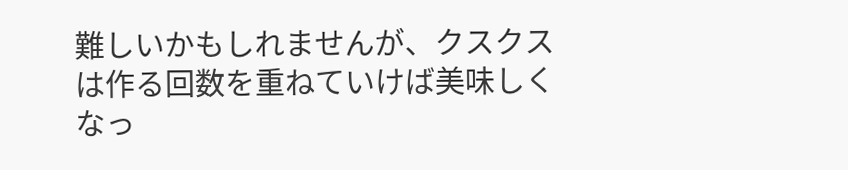難しいかもしれませんが、クスクスは作る回数を重ねていけば美味しくなっ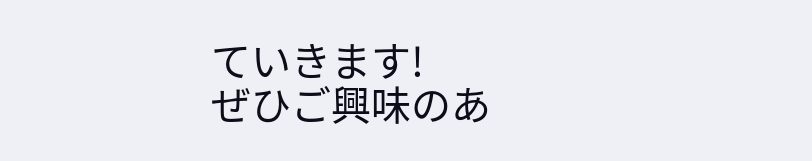ていきます!
ぜひご興味のあ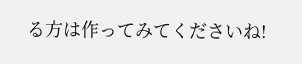る方は作ってみてくださいね!